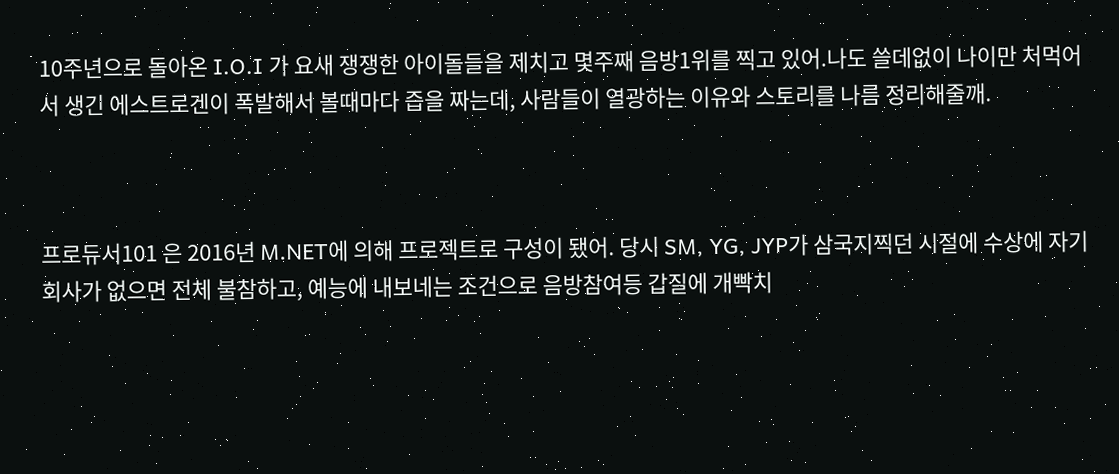10주년으로 돌아온 I.O.I 가 요새 쟁쟁한 아이돌들을 제치고 몇주째 음방1위를 찍고 있어.나도 쓸데없이 나이만 처먹어서 생긴 에스트로겐이 폭발해서 볼때마다 즙을 짜는데, 사람들이 열광하는 이유와 스토리를 나름 정리해줄깨.



프로듀서101 은 2016년 M.NET에 의해 프로젝트로 구성이 됐어. 당시 SM, YG, JYP가 삼국지찍던 시절에 수상에 자기회사가 없으면 전체 불참하고, 예능에 내보네는 조건으로 음방참여등 갑질에 개빡치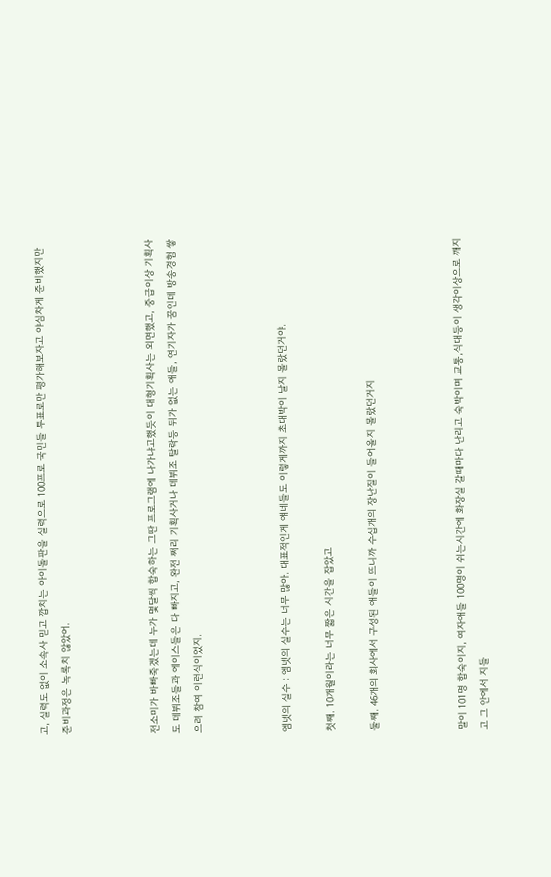고, 실력도 없이 소속사 믿고 깝치는 아이돌판을 실력으로 100프로 국민들 투표로만 평가해보자고 야심차게 준비했지만 준비과정은 녹록치 않았어.



전소미가 바빠죽겠는데 누가 몇달씩 합숙하는 그딴 프로그램에 나가냐고했듯이 대형기획사는 외면했고, 중급이상 기획사도 데뷔조들과 에이스들은 다 빠지고, 완전 쩌리 기획사거나 데뷔조 탈락등 뒤가 없는 애들, 연기자가 꿈인데 방송경험 쌓으려 참여 이런식이었지.



엠넷의 실수 : 엠넷의 실수는 너무 많아. 대표적인게 얘네들도 이렇게까지 초대박이 날지 몰랐던거야.

첫째. 10개월이라는 너무 짧은 시간을 잡았고

둘째. 46개의 회사에서 구성된 애들이 뜨니까 수십개의 장난질이 들어올지 몰랐던거지



말이 101명 합숙이지, 여자애들 100명이 쉬는시간에 화장실 갈때마다 난리고 숙박이며 교통,식대등이 생각이상으로 깨지고 그 안에서 지들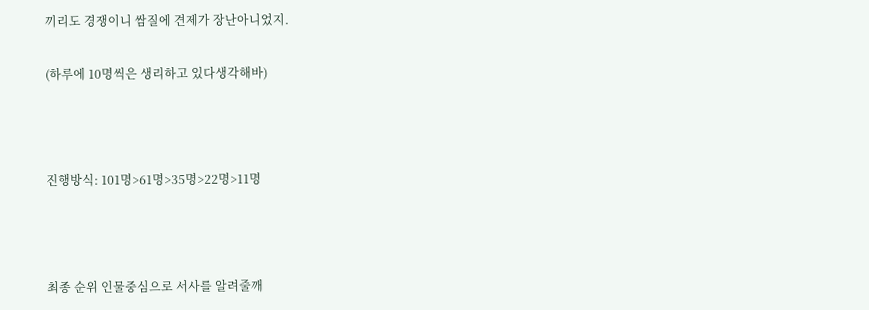끼리도 경쟁이니 쌈질에 견제가 장난아니었지.

(하루에 10명씩은 생리하고 있다생각해바)



진행방식: 101명>61명>35명>22명>11명



최종 순위 인물중심으로 서사를 알려줄깨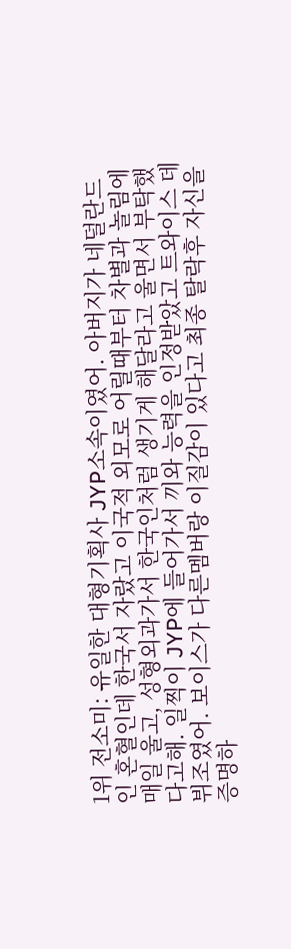1위 전소미: 유일한 대형기획사 JYP소속이였어. 아버지가 네덜란드인 혼혈인데 한국서 자랐고 이국적 외모로 어릴때부터 차별과 놀림에 매일 울고, 성형외과가서 한국인처럼 생기게 해달라고 울면서 부탁했다고해. 일찍이 JYP에 들어가서 끼와 능력을 인정받았고 트와이스 데뷔조였어. 보이스가 다른멤버랑 이질감이 있다고 최종 탈락후 자신을 증명하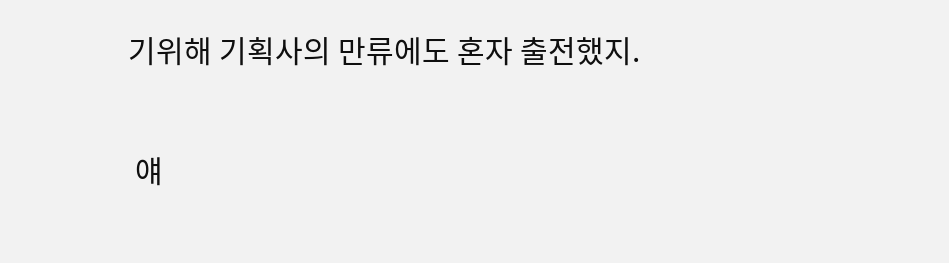기위해 기획사의 만류에도 혼자 출전했지.

 얘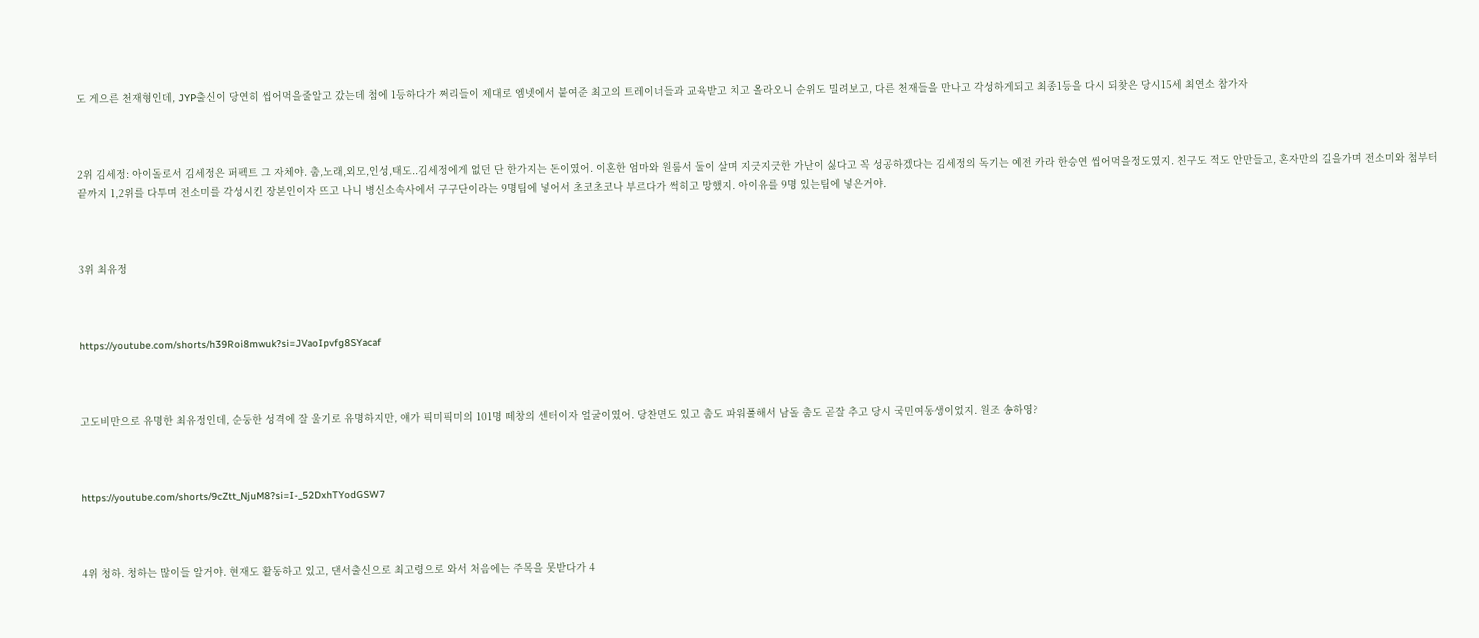도 게으른 천재형인데, JYP출신이 당연히 씹어먹을줄알고 갔는데 첨에 1등하다가 쩌리들이 제대로 엠넷에서 붙여준 최고의 트레이너들과 교육받고 치고 올라오니 순위도 밀려보고, 다른 천재들을 만나고 각성하게되고 최종1등을 다시 되찾은 당시15세 최연소 참가자



2위 김세정: 아이돌로서 김세정은 퍼펙트 그 자체야. 춤,노래,외모,인성,태도..김세정에게 없던 단 한가지는 돈이였어. 이혼한 엄마와 원룸서 둘이 살며 지긋지긋한 가난이 싫다고 꼭 성공하겠다는 김세정의 독기는 예전 카라 한승연 씹어먹을정도였지. 친구도 적도 안만들고, 혼자만의 길을가며 전소미와 첨부터 끝까지 1,2위를 다투며 전소미를 각성시킨 장본인이자 뜨고 나니 병신소속사에서 구구단이라는 9명팀에 넣어서 초코초코나 부르다가 썩히고 망했지. 아이유를 9명 있는팀에 넣은거야.



3위 최유정



https://youtube.com/shorts/h39Roi8mwuk?si=JVaoIpvfg8SYacaf



고도비만으로 유명한 최유정인데, 순둥한 성격에 잘 울기로 유명하지만, 얘가 픽미픽미의 101명 떼창의 센터이자 얼굴이였어. 당찬면도 있고 춤도 파워풀해서 남돌 춤도 곧잘 추고 당시 국민여동생이었지. 원조 송하영?



https://youtube.com/shorts/9cZtt_NjuM8?si=I-_52DxhTYodGSW7



4위 청하. 청하는 많이들 알거야. 현재도 활동하고 있고, 댄서출신으로 최고령으로 와서 처음에는 주목을 못받다가 4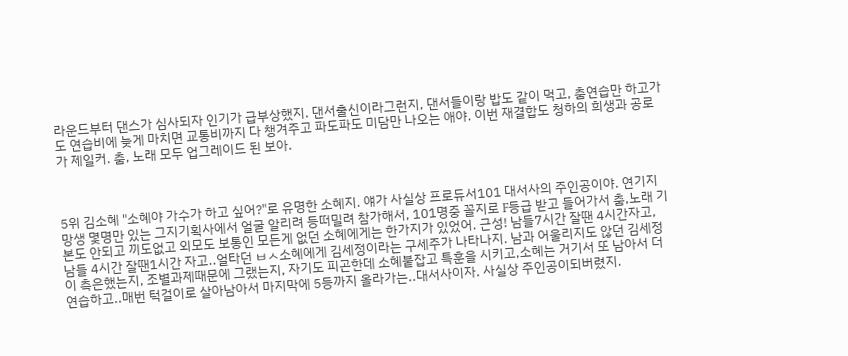라운드부터 댄스가 심사되자 인기가 급부상했지. 댄서출신이라그런지, 댄서들이랑 밥도 같이 먹고, 춤연습만 하고가도 연습비에 늦게 마치면 교통비까지 다 챙겨주고 파도파도 미담만 나오는 애야. 이번 재결합도 청하의 희생과 공로가 제일커. 춤, 노래 모두 업그레이드 된 보아.



5위 김소혜 "소혜야 가수가 하고 싶어?"로 유명한 소혜지. 얘가 사실상 프로듀서101 대서사의 주인공이야. 연기지망생 몇명만 있는 그지기획사에서 얼굴 알리려 등떠밀려 참가해서, 101명중 꼴지로 F등급 받고 들어가서 춤,노래 기본도 안되고 끼도없고 외모도 보통인 모든게 없던 소혜에게는 한가지가 있었어. 근성! 남들7시간 잘땐 4시간자고, 남들 4시간 잘땐1시간 자고..얼타던 ㅂㅅ소혜에게 김세정이라는 구세주가 나타나지. 남과 어울리지도 않던 김세정이 측은했는지, 조별과제때문에 그랬는지, 자기도 피곤한데 소혜붙잡고 특훈을 시키고,소혜는 거기서 또 남아서 더 연습하고..매번 턱걸이로 살아남아서 마지막에 5등까지 올라가는..대서사이자. 사실상 주인공이되버렸지.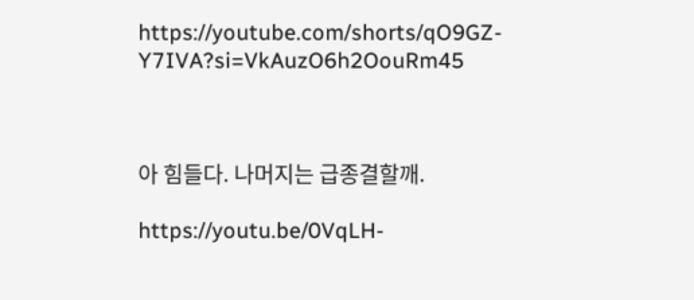https://youtube.com/shorts/qO9GZ-Y7IVA?si=VkAuzO6h2OouRm45



아 힘들다. 나머지는 급종결할깨.

https://youtu.be/0VqLH-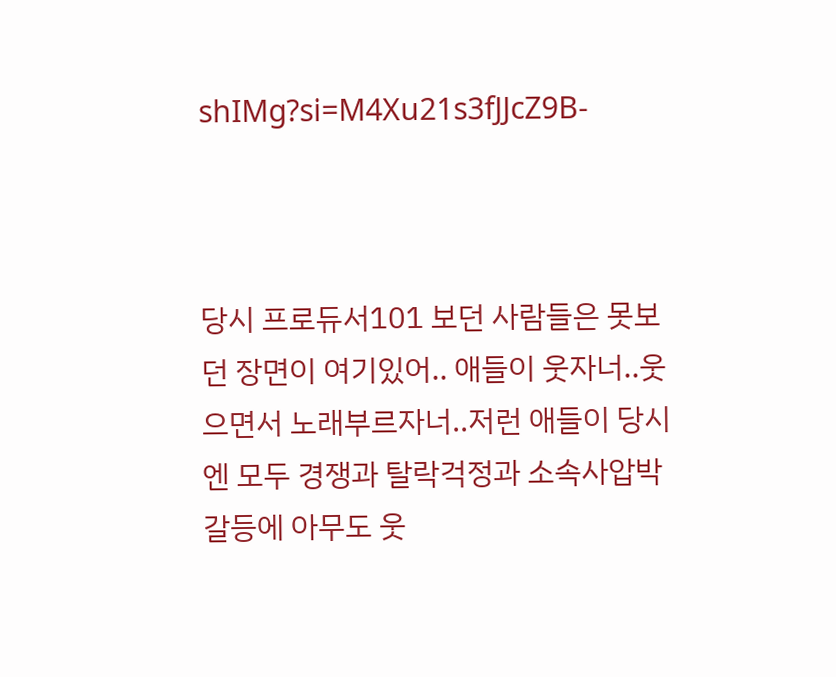shIMg?si=M4Xu21s3fJJcZ9B-



당시 프로듀서101 보던 사람들은 못보던 장면이 여기있어.. 애들이 웃자너..웃으면서 노래부르자너..저런 애들이 당시엔 모두 경쟁과 탈락걱정과 소속사압박 갈등에 아무도 웃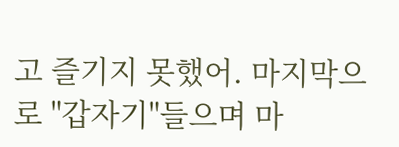고 즐기지 못했어. 마지막으로 "갑자기"들으며 마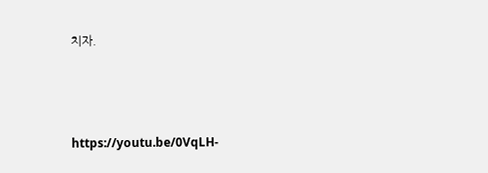치자.



https://youtu.be/0VqLH-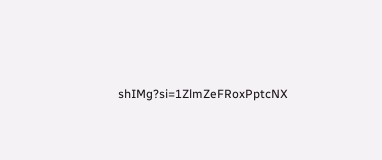shIMg?si=1ZlmZeFRoxPptcNX